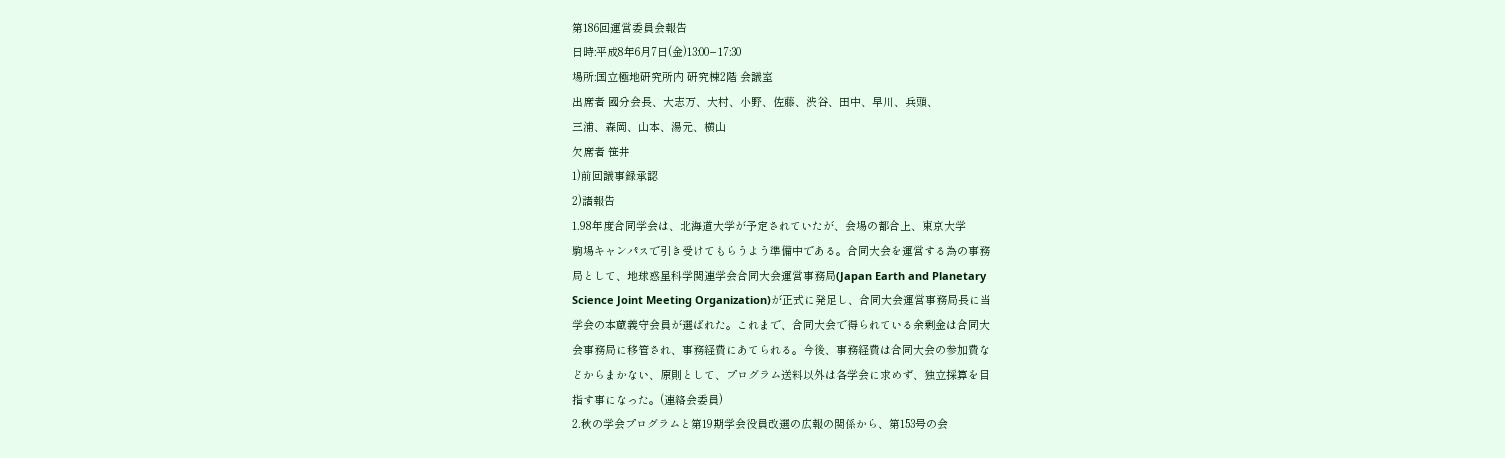第186回運営委員会報告
日時:平成8年6月7日(金)13:00−17:30
場所:国立極地研究所内 研究棟2階 会議室
出席者 國分会長、大志万、大村、小野、佐藤、渋谷、田中、早川、兵頭、
三浦、森岡、山本、湯元、横山
欠席者 笹井
1)前回議事録承認
2)諸報告
1.98年度合同学会は、北海道大学が予定されていたが、会場の都合上、東京大学
駒場キャンパスで引き受けてもらうよう準備中である。合同大会を運営する為の事務
局として、地球惑星科学関連学会合同大会運営事務局(Japan Earth and Planetary
Science Joint Meeting Organization)が正式に発足し、合同大会運営事務局長に当
学会の本蔵義守会員が選ばれた。これまで、合同大会で得られている余剰金は合同大
会事務局に移管され、事務経費にあてられる。今後、事務経費は合同大会の参加費な
どからまかない、原則として、プログラム送料以外は各学会に求めず、独立採算を目
指す事になった。(連絡会委員)
2.秋の学会プログラムと第19期学会役員改選の広報の関係から、第153号の会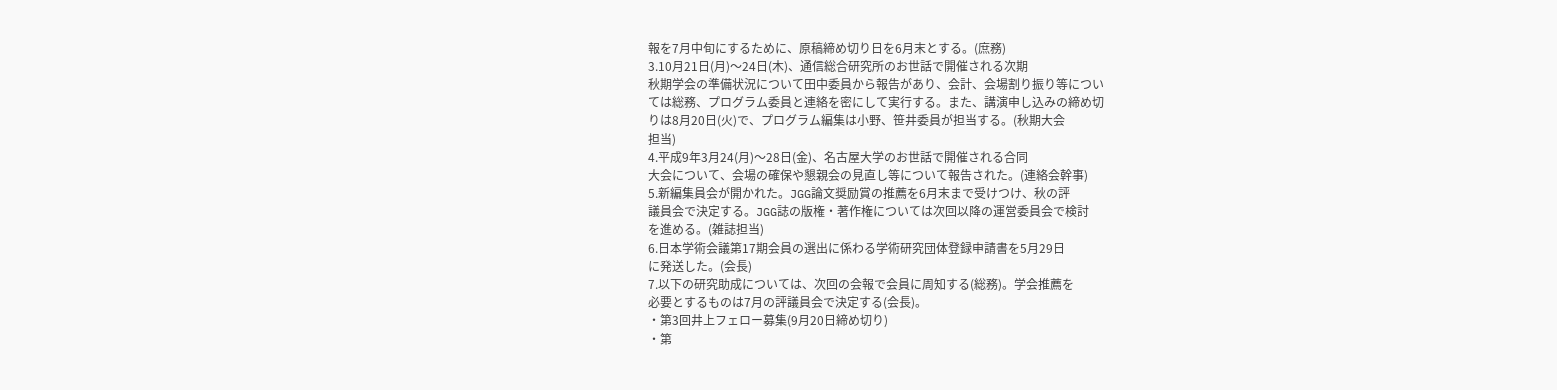報を7月中旬にするために、原稿締め切り日を6月末とする。(庶務)
3.10月21日(月)〜24日(木)、通信総合研究所のお世話で開催される次期
秋期学会の準備状況について田中委員から報告があり、会計、会場割り振り等につい
ては総務、プログラム委員と連絡を密にして実行する。また、講演申し込みの締め切
りは8月20日(火)で、プログラム編集は小野、笹井委員が担当する。(秋期大会
担当)
4.平成9年3月24(月)〜28日(金)、名古屋大学のお世話で開催される合同
大会について、会場の確保や懇親会の見直し等について報告された。(連絡会幹事)
5.新編集員会が開かれた。JGG論文奨励賞の推薦を6月末まで受けつけ、秋の評
議員会で決定する。JGG誌の版権・著作権については次回以降の運営委員会で検討
を進める。(雑誌担当)
6.日本学術会議第17期会員の選出に係わる学術研究団体登録申請書を5月29日
に発送した。(会長)
7.以下の研究助成については、次回の会報で会員に周知する(総務)。学会推薦を
必要とするものは7月の評議員会で決定する(会長)。
・第3回井上フェロー募集(9月20日締め切り)
・第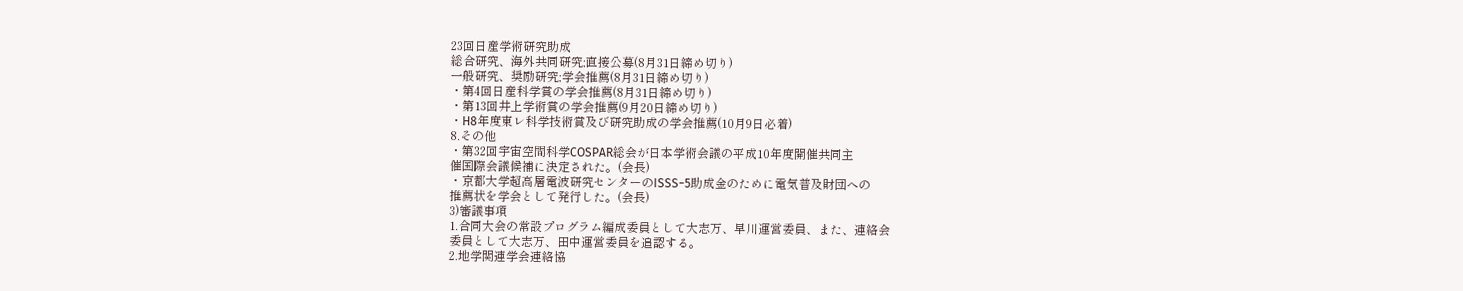23回日産学術研究助成
総合研究、海外共同研究;直接公募(8月31日締め切り)
一般研究、奨励研究;学会推薦(8月31日締め切り)
・第4回日産科学賞の学会推薦(8月31日締め切り)
・第13回井上学術賞の学会推薦(9月20日締め切り)
・H8年度東レ科学技術賞及び研究助成の学会推薦(10月9日必着)
8.その他
・第32回宇宙空間科学COSPAR総会が日本学術会議の平成10年度開催共同主
催国際会議候補に決定された。(会長)
・京都大学超高層電波研究センターのISSS−5助成金のために電気普及財団への
推薦状を学会として発行した。(会長)
3)審議事項
1.合同大会の常設プログラム編成委員として大志万、早川運営委員、また、連絡会
委員として大志万、田中運営委員を追認する。
2.地学関連学会連絡協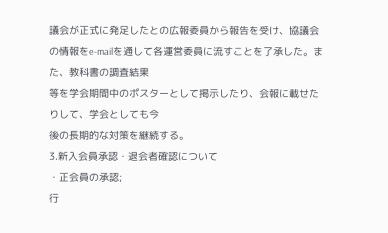議会が正式に発足したとの広報委員から報告を受け、協議会
の情報をe-mailを通して各運営委員に流すことを了承した。また、教科書の調査結果
等を学会期間中のポスターとして掲示したり、会報に載せたりして、学会としても今
後の長期的な対策を継続する。
3.新入会員承認・退会者確認について
・正会員の承認;
行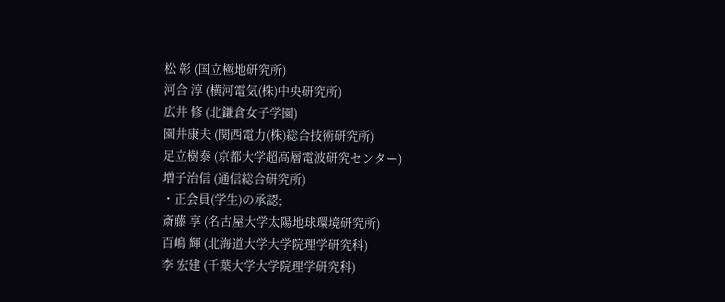松 彰 (国立極地研究所)
河合 淳 (横河電気(株)中央研究所)
広井 修 (北鎌倉女子学園)
園井康夫 (関西電力(株)総合技術研究所)
足立樹泰 (京都大学超高層電波研究センター)
増子治信 (通信総合研究所)
・正会員(学生)の承認;
斎藤 享 (名古屋大学太陽地球環境研究所)
百嶋 輝 (北海道大学大学院理学研究科)
李 宏建 (千葉大学大学院理学研究科)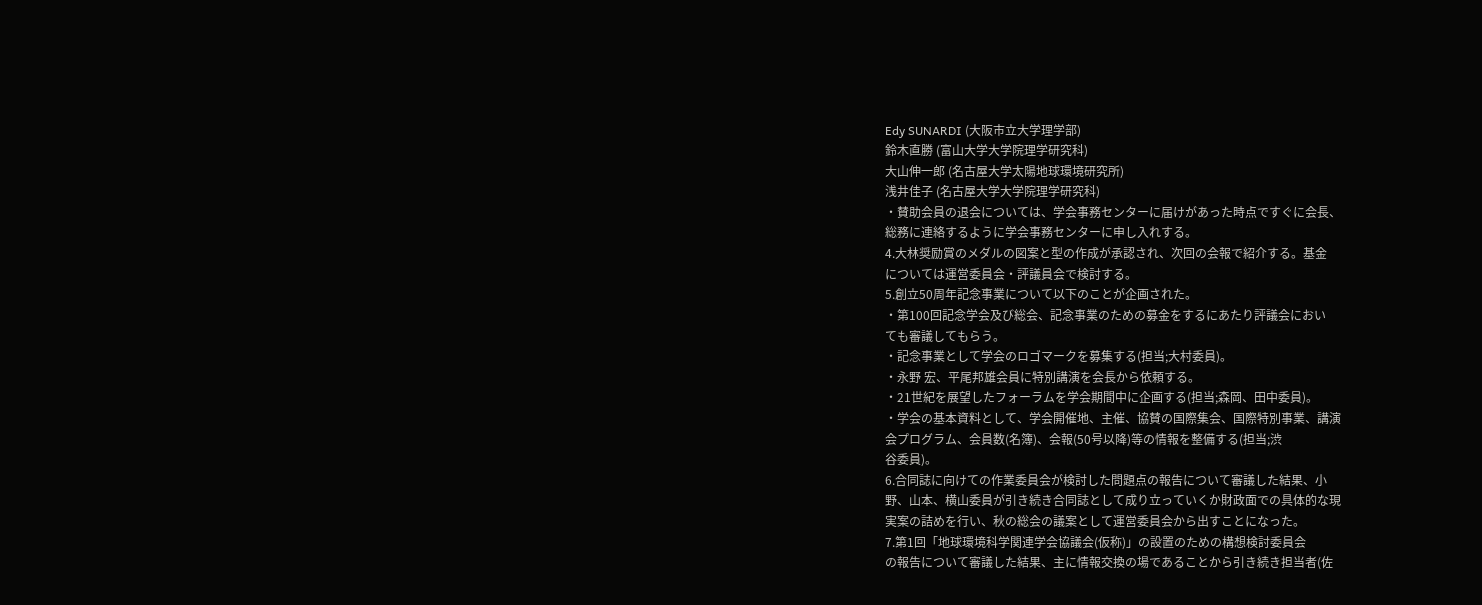Edy SUNARDI (大阪市立大学理学部)
鈴木直勝 (富山大学大学院理学研究科)
大山伸一郎 (名古屋大学太陽地球環境研究所)
浅井佳子 (名古屋大学大学院理学研究科)
・賛助会員の退会については、学会事務センターに届けがあった時点ですぐに会長、
総務に連絡するように学会事務センターに申し入れする。
4.大林奨励賞のメダルの図案と型の作成が承認され、次回の会報で紹介する。基金
については運営委員会・評議員会で検討する。
5.創立50周年記念事業について以下のことが企画された。
・第100回記念学会及び総会、記念事業のための募金をするにあたり評議会におい
ても審議してもらう。
・記念事業として学会のロゴマークを募集する(担当;大村委員)。
・永野 宏、平尾邦雄会員に特別講演を会長から依頼する。
・21世紀を展望したフォーラムを学会期間中に企画する(担当;森岡、田中委員)。
・学会の基本資料として、学会開催地、主催、協賛の国際集会、国際特別事業、講演
会プログラム、会員数(名簿)、会報(50号以降)等の情報を整備する(担当;渋
谷委員)。
6.合同誌に向けての作業委員会が検討した問題点の報告について審議した結果、小
野、山本、横山委員が引き続き合同誌として成り立っていくか財政面での具体的な現
実案の詰めを行い、秋の総会の議案として運営委員会から出すことになった。
7.第1回「地球環境科学関連学会協議会(仮称)」の設置のための構想検討委員会
の報告について審議した結果、主に情報交換の場であることから引き続き担当者(佐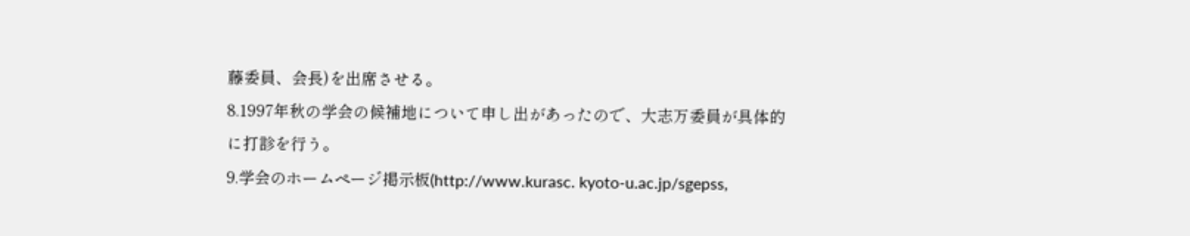藤委員、会長)を出席させる。
8.1997年秋の学会の候補地について申し出があったので、大志万委員が具体的
に打診を行う。
9.学会のホームページ掲示板(http://www.kurasc. kyoto-u.ac.jp/sgepss,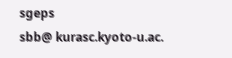sgeps
sbb@ kurasc.kyoto-u.ac.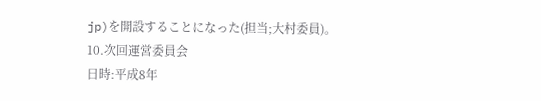jp)を開設することになった(担当;大村委員)。
10.次回運営委員会
日時:平成8年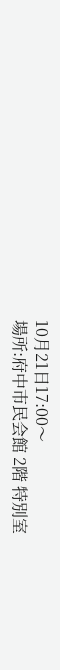10月21日17:00〜
場所:府中市民会館 2階 特別室